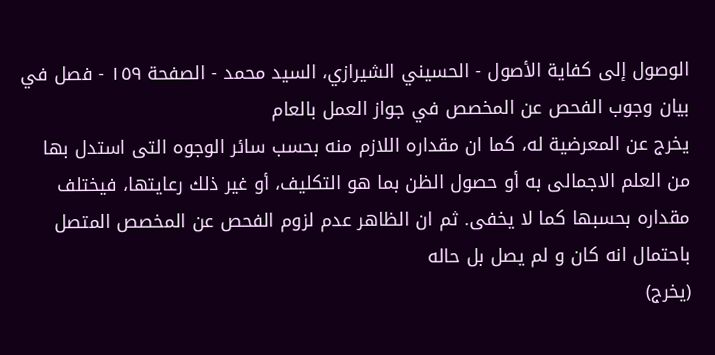الوصول إلى كفاية الأصول - الحسيني الشيرازي، السيد محمد - الصفحة ١٥٩ - فصل في بيان وجوب الفحص عن المخصص في جواز العمل بالعام
يخرج عن المعرضية له، كما ان مقداره اللازم منه بحسب سائر الوجوه التى استدل بها من العلم الاجمالى به أو حصول الظن بما هو التكليف، أو غير ذلك رعايتها، فيختلف مقداره بحسبها كما لا يخفى. ثم ان الظاهر عدم لزوم الفحص عن المخصص المتصل باحتمال انه كان و لم يصل بل حاله
(يخرج)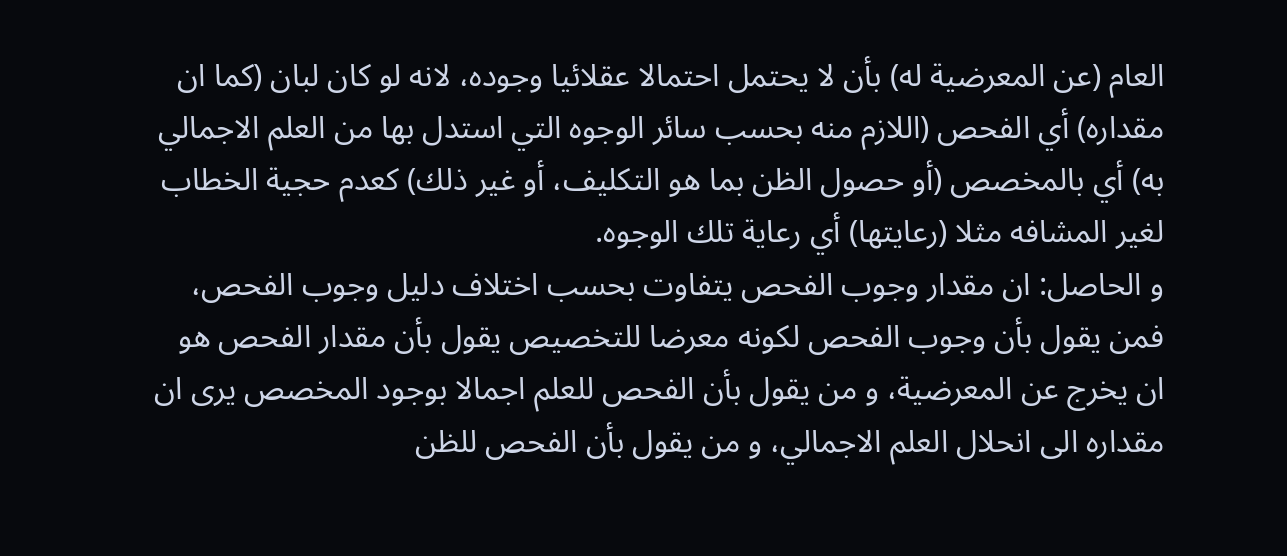العام (عن المعرضية له) بأن لا يحتمل احتمالا عقلائيا وجوده، لانه لو كان لبان (كما ان مقداره) أي الفحص (اللازم منه بحسب سائر الوجوه التي استدل بها من العلم الاجمالي به) أي بالمخصص (أو حصول الظن بما هو التكليف، أو غير ذلك) كعدم حجية الخطاب لغير المشافه مثلا (رعايتها) أي رعاية تلك الوجوه.
و الحاصل: ان مقدار وجوب الفحص يتفاوت بحسب اختلاف دليل وجوب الفحص، فمن يقول بأن وجوب الفحص لكونه معرضا للتخصيص يقول بأن مقدار الفحص هو ان يخرج عن المعرضية، و من يقول بأن الفحص للعلم اجمالا بوجود المخصص يرى ان مقداره الى انحلال العلم الاجمالي، و من يقول بأن الفحص للظن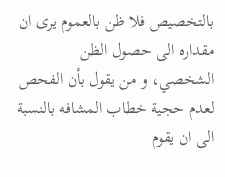بالتخصيص فلا ظن بالعموم يرى ان مقداره الى حصول الظن الشخصي، و من يقول بأن الفحص لعدم حجية خطاب المشافه بالنسبة الى ان يقوم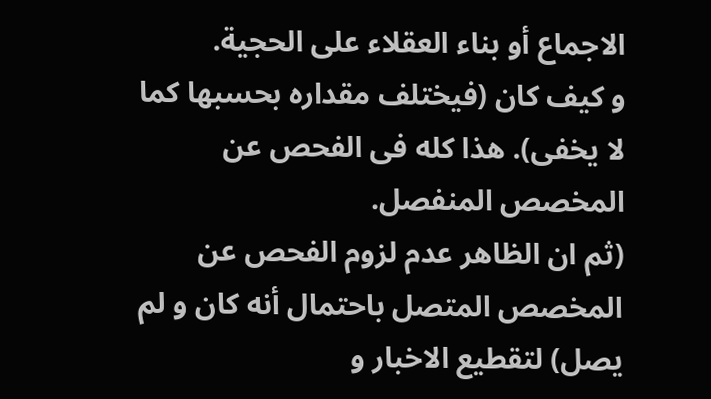الاجماع أو بناء العقلاء على الحجية.
و كيف كان (فيختلف مقداره بحسبها كما لا يخفى). هذا كله فى الفحص عن المخصص المنفصل.
(ثم ان الظاهر عدم لزوم الفحص عن المخصص المتصل باحتمال أنه كان و لم يصل) لتقطيع الاخبار و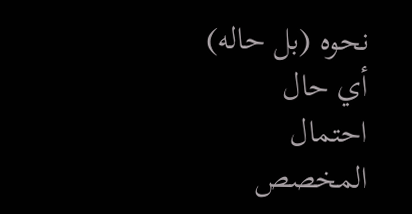نحوه (بل حاله) أي حال احتمال المخصص